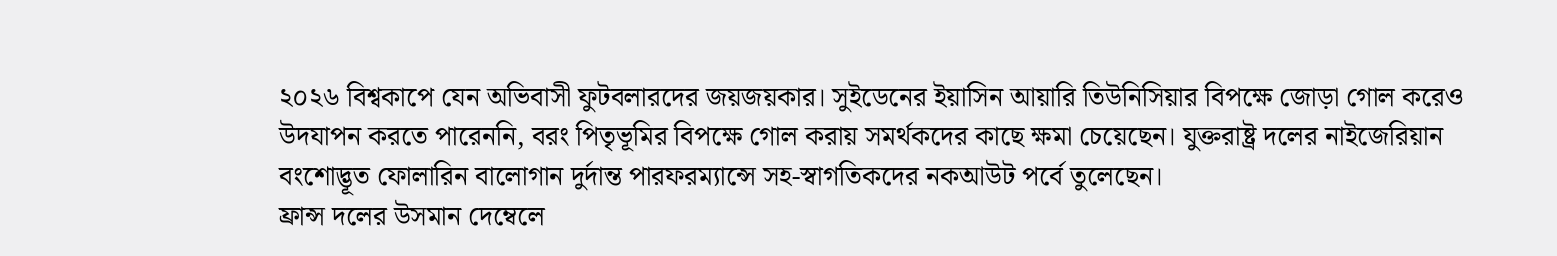২০২৬ বিশ্বকাপে যেন অভিবাসী ফুটবলারদের জয়জয়কার। সুইডেনের ইয়াসিন আয়ারি তিউনিসিয়ার বিপক্ষে জোড়া গোল করেও উদযাপন করতে পারেননি, বরং পিতৃভূমির বিপক্ষে গোল করায় সমর্থকদের কাছে ক্ষমা চেয়েছেন। যুক্তরাষ্ট্র দলের নাইজেরিয়ান বংশোদ্ভূত ফোলারিন বালোগান দুর্দান্ত পারফরম্যান্সে সহ-স্বাগতিকদের নকআউট পর্বে তুলেছেন।
ফ্রান্স দলের উসমান দেম্বেলে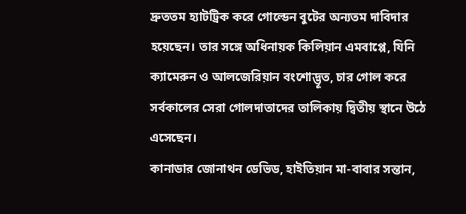দ্রুততম হ্যাটট্রিক করে গোল্ডেন বুটের অন্যতম দাবিদার হয়েছেন। তার সঙ্গে অধিনায়ক কিলিয়ান এমবাপ্পে, যিনি ক্যামেরুন ও আলজেরিয়ান বংশোদ্ভূত, চার গোল করে সর্বকালের সেরা গোলদাতাদের তালিকায় দ্বিতীয় স্থানে উঠে এসেছেন।
কানাডার জোনাথন ডেভিড, হাইতিয়ান মা-বাবার সন্তান,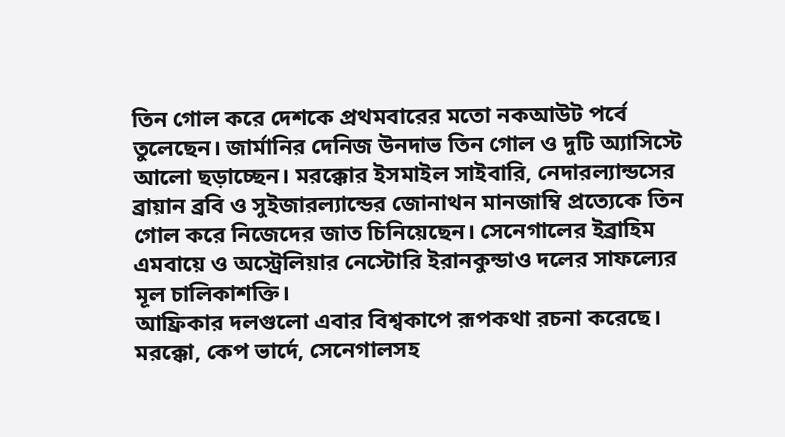তিন গোল করে দেশকে প্রথমবারের মতো নকআউট পর্বে তুলেছেন। জার্মানির দেনিজ উনদাভ তিন গোল ও দুটি অ্যাসিস্টে আলো ছড়াচ্ছেন। মরক্কোর ইসমাইল সাইবারি, নেদারল্যান্ডসের ব্রায়ান ব্রবি ও সুইজারল্যান্ডের জোনাথন মানজাম্বি প্রত্যেকে তিন গোল করে নিজেদের জাত চিনিয়েছেন। সেনেগালের ইব্রাহিম এমবায়ে ও অস্ট্রেলিয়ার নেস্টোরি ইরানকুন্ডাও দলের সাফল্যের মূল চালিকাশক্তি।
আফ্রিকার দলগুলো এবার বিশ্বকাপে রূপকথা রচনা করেছে। মরক্কো, কেপ ভার্দে, সেনেগালসহ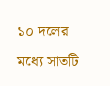১০ দলের মধ্যে সাতটি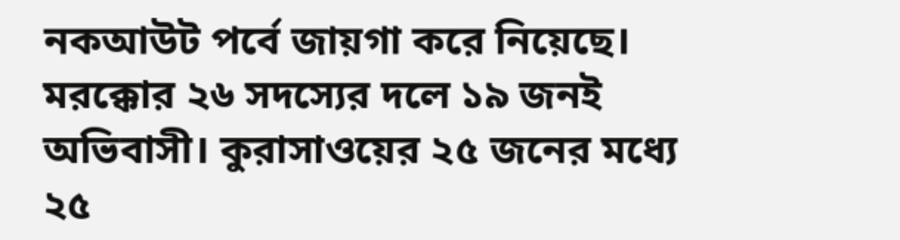নকআউট পর্বে জায়গা করে নিয়েছে। মরক্কোর ২৬ সদস্যের দলে ১৯ জনই অভিবাসী। কুরাসাওয়ের ২৫ জনের মধ্যে ২৫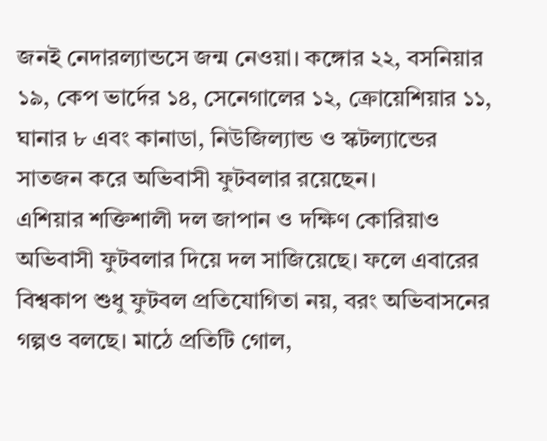জনই নেদারল্যান্ডসে জন্ম নেওয়া। কঙ্গোর ২২, বসনিয়ার ১৯, কেপ ভার্দের ১৪, সেনেগালের ১২, ক্রোয়েশিয়ার ১১, ঘানার ৮ এবং কানাডা, নিউজিল্যান্ড ও স্কটল্যান্ডের সাতজন করে অভিবাসী ফুটবলার রয়েছেন।
এশিয়ার শক্তিশালী দল জাপান ও দক্ষিণ কোরিয়াও অভিবাসী ফুটবলার দিয়ে দল সাজিয়েছে। ফলে এবারের বিশ্বকাপ শুধু ফুটবল প্রতিযোগিতা নয়, বরং অভিবাসনের গল্পও বলছে। মাঠে প্রতিটি গোল,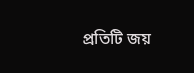প্রতিটি জয়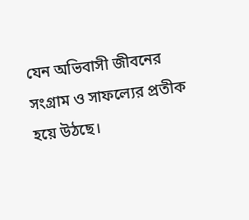যেন অভিবাসী জীবনের সংগ্রাম ও সাফল্যের প্রতীক হয়ে উঠছে।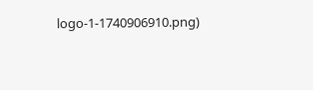logo-1-1740906910.png)